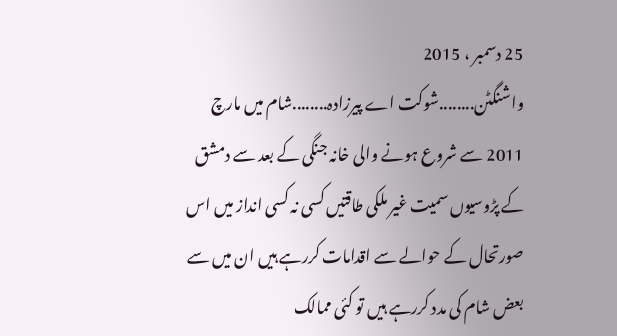25 دسمبر ، 2015
واشنگٹن........شوکت اے پیرزادہ........شام میں مارچ 2011 سے شروع ہونے والی خانہ جنگی کے بعد سے دمشق کے پڑوسیوں سمیت غیر ملکی طاقتیں کسی نہ کسی انداز میں اس صورتحال کے حوالے سے اقدامات کررہے ہیں ان میں سے بعض شام کی مدد کررہے ہیں تو کئی ممالک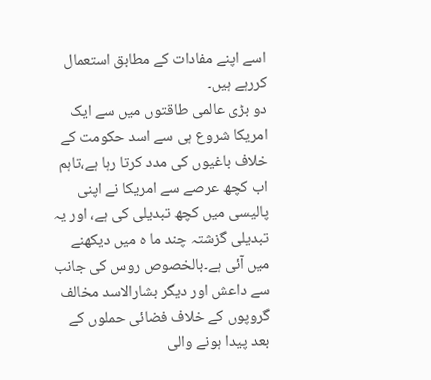اسے اپنے مفادات کے مطابق استعمال کررہے ہیں۔
دو بڑی عالمی طاقتوں میں سے ایک امریکا شروع ہی سے اسد حکومت کے خلاف باغیوں کی مدد کرتا رہا ہے،تاہم اب کچھ عرصے سے امریکا نے اپنی پالیسی میں کچھ تبدیلی کی ہے، اور یہ تبدیلی گزشتہ چند ما ہ میں دیکھنے میں آئی ہے۔بالخصوص روس کی جانب سے داعش اور دیگر بشارالاسد مخالف گروپوں کے خلاف فضائی حملوں کے بعد پیدا ہونے والی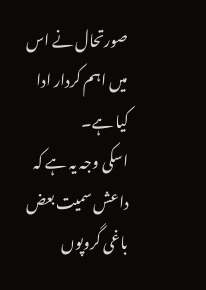صورتحال نے اس میں اہم کردار ادا کیا ہے۔
اسکی وجہ یہ ہے کہ داعش سمیت بعض باغی گروپوں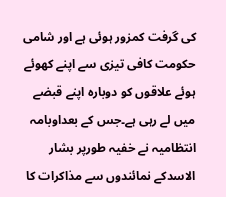کی گرفت کمزور ہوئی ہے اور شامی حکومت کافی تیزی سے اپنے کھوئے ہوئے علاقوں کو دوبارہ اپنے قبضے میں لے رہی ہے۔جس کے بعداوبامہ انتظامیہ نے خفیہ طورپر بشار الاسدکے نمائندوں سے مذاکرات کا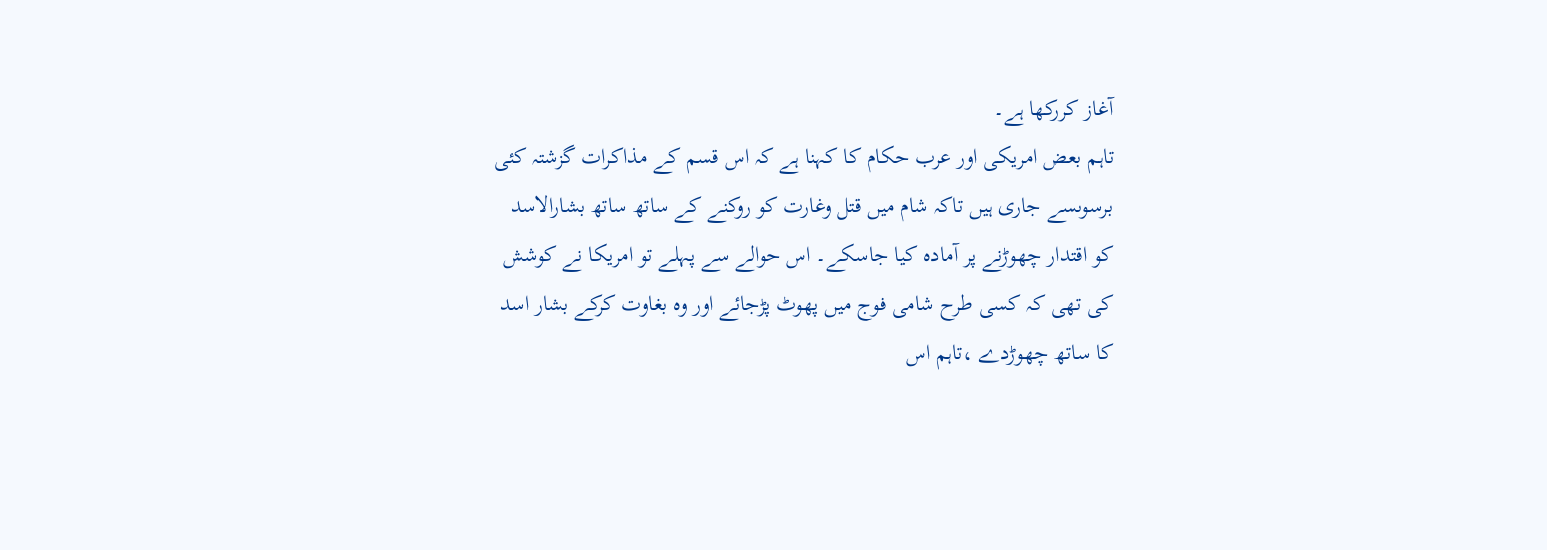آغاز کررکھا ہے۔
تاہم بعض امریکی اور عرب حکام کا کہنا ہے کہ اس قسم کے مذاکرات گزشتہ کئی برسوںسے جاری ہیں تاکہ شام میں قتل وغارت کو روکنے کے ساتھ ساتھ بشارالاسد کو اقتدار چھوڑنے پر آمادہ کیا جاسکے۔ اس حوالے سے پہلے تو امریکا نے کوشش کی تھی کہ کسی طرح شامی فوج میں پھوٹ پڑجائے اور وہ بغاوت کرکے بشار اسد کا ساتھ چھوڑدے ،تاہم اس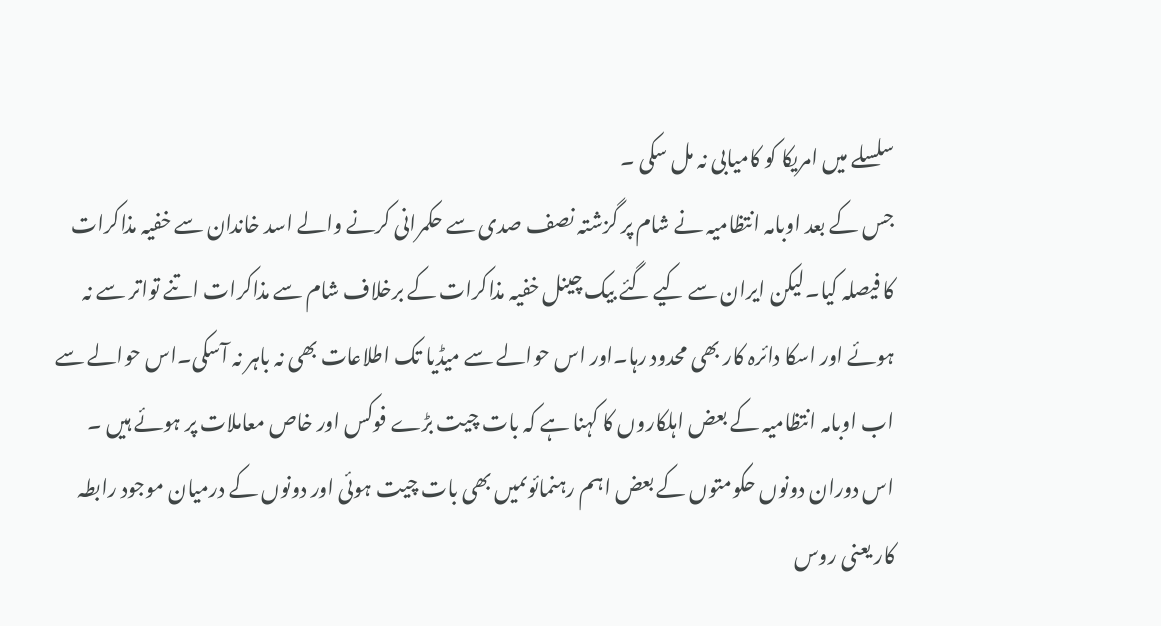سلسلے میں امریکا کو کامیابی نہ مل سکی ۔
جس کے بعد اوبامہ انتظامیہ نے شام پر گزشتہ نصف صدی سے حکمرانی کرنے والے اسد خاندان سے خفیہ مذاکرات کا فیصلہ کیا۔لیکن ایران سے کیے گئے بیک چینل خفیہ مذاکرات کے برخلاف شام سے مذاکرات اتنے تواتر سے نہ ہوئے اور اسکا دائرہ کار بھی محدود رہا۔اور اس حوالے سے میڈیا تک اطلاعات بھی نہ باہر نہ آسکی۔اس حوالے سے اب اوبامہ انتظامیہ کے بعض اہلکاروں کا کہنا ہے کہ بات چیت بڑے فوکس اور خاص معاملات پر ہوئے ہیں ۔
اس دوران دونوں حکومتوں کے بعض اہم رہنمائوںمیں بھی بات چیت ہوئی اور دونوں کے درمیان موجود رابطہ کار یعنی روس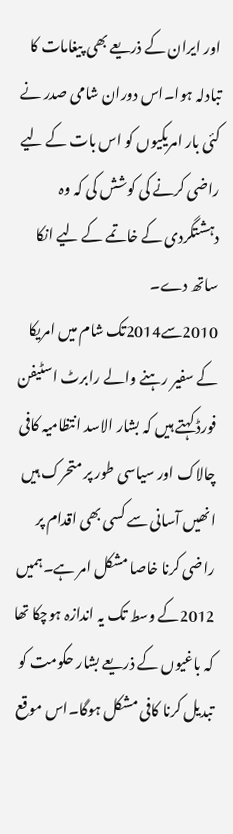اور ایران کے ذریعے بھی پیغامات کا تبادلہ ہوا۔اس دوران شامی صدر نے کئی بار امریکیوں کو اس بات کے لیے راضی کرنے کی کوشش کی کہ وہ دہشتگردی کے خاتمے کے لیے انکا ساتھ دے۔
2010سے2014تک شام میں امریکا کے سفیر رہنے والے رابرٹ اسٹیفن فورڈ کہتے ہیں کہ بشار الاسد انتظامیہ کافی چالاک اور سیاسی طور پر متحرک ہیں انھیں آسانی سے کسی بھی اقدام پر راضی کرنا خاصا مشکل امر ہے۔ہمیں 2012کے وسط تک یہ اندازہ ہوچکا تھا کہ باغیوں کے ذریعے بشار حکومت کو تبدیل کرنا کافی مشکل ہوگا۔اس موقع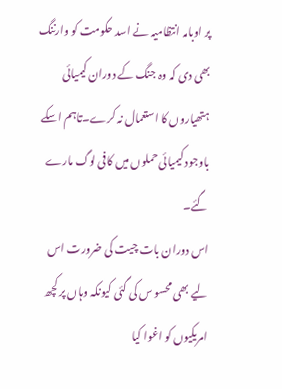پر اوبامہ انتظامیہ نے اسد حکومت کو وارننگ بھی دی کہ وہ جنگ کے دوران کیمیائی ہتھیاروں کا استعمال نہ کرے۔تاہم اسکے باوجود کیمیائی حملوں میں کافی لوگ مارے گئے۔
اس دوران بات چیت کی ضرورت اس لیے بھی محسو س کی گئی کیونکہ وہاں پر کچھ امریکیوں کو اغوا کیا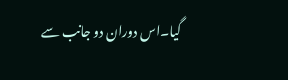گیا۔اس دوران دو جانب سے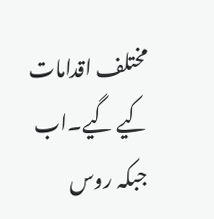مختلف اقدامات کیے گیے۔اب جبکہ روس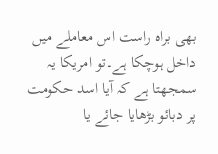بھی براہ راست اس معاملے میں داخل ہوچکا ہے۔تو امریکا یہ سمجھتا ہے کہ آیا اسد حکومت پر دبائو بڑھایا جائے یا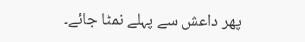پھر داعش سے پہلے نمٹا جائے۔